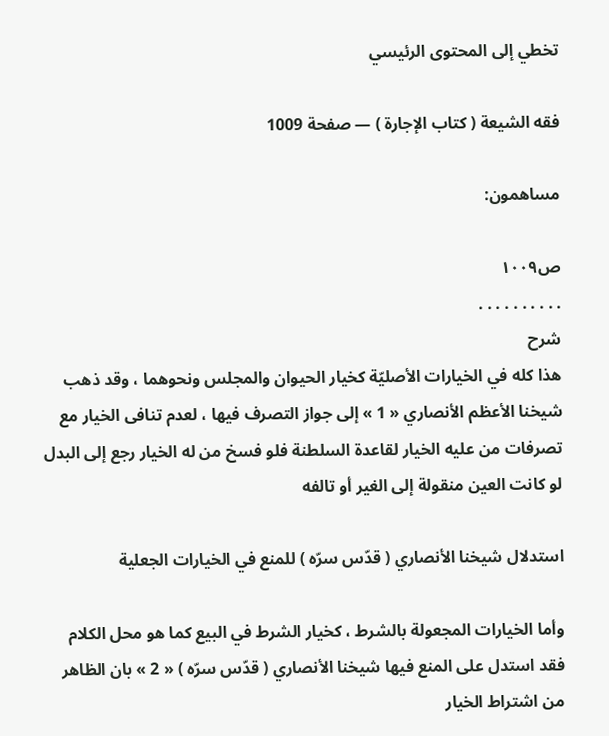تخطي إلى المحتوى الرئيسي

فقه الشيعة ( كتاب الإجارة ) — صفحة 1009

مساهمون:

ص١٠٠٩
. . . . . . . . . .
شرح
هذا كله في الخيارات الأصليّة كخيار الحيوان والمجلس ونحوهما ، وقد ذهب شيخنا الأعظم الأنصاري « 1 » إلى جواز التصرف فيها ، لعدم تنافى الخيار مع تصرفات من عليه الخيار لقاعدة السلطنة فلو فسخ من له الخيار رجع إلى البدل لو كانت العين منقولة إلى الغير أو تالفه

استدلال شيخنا الأنصاري ( قدّس سرّه ) للمنع في الخيارات الجعلية

وأما الخيارات المجعولة بالشرط ، كخيار الشرط في البيع كما هو محل الكلام فقد استدل على المنع فيها شيخنا الأنصاري ( قدّس سرّه ) « 2 » بان الظاهر من اشتراط الخيار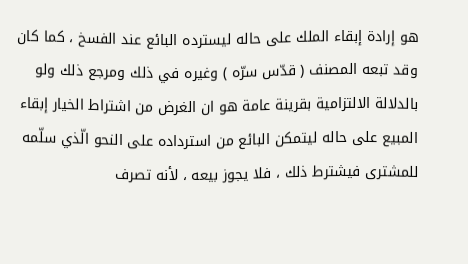هو إرادة إبقاء الملك على حاله ليسترده البائع عند الفسخ ، كما كان وقد تبعه المصنف ( قدّس سرّه ) وغيره في ذلك ومرجع ذلك ولو بالدلالة الالتزامية بقرينة عامة هو ان الغرض من اشتراط الخيار إبقاء المبيع على حاله ليتمكن البائع من استرداده على النحو الّذي سلّمه للمشترى فيشترط ذلك ، فلا يجوز بيعه ، لأنه تصرف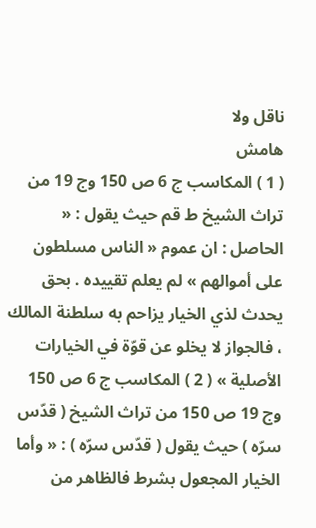ناقل ولا
هامش
( 1 ) المكاسب ج 6 ص 150 وج 19 من تراث الشيخ ط قم حيث يقول : « الحاصل : ان عموم « الناس مسلطون على أموالهم » لم يعلم تقييده . بحق يحدث لذي الخيار يزاحم به سلطنة المالك ، فالجواز لا يخلو عن قوّة في الخيارات الأصلية » ( 2 ) المكاسب ج 6 ص 150 وج 19 ص 150 من تراث الشيخ ( قدّس سرّه ) حيث يقول ( قدّس سرّه ) : « وأما الخيار المجعول بشرط فالظاهر من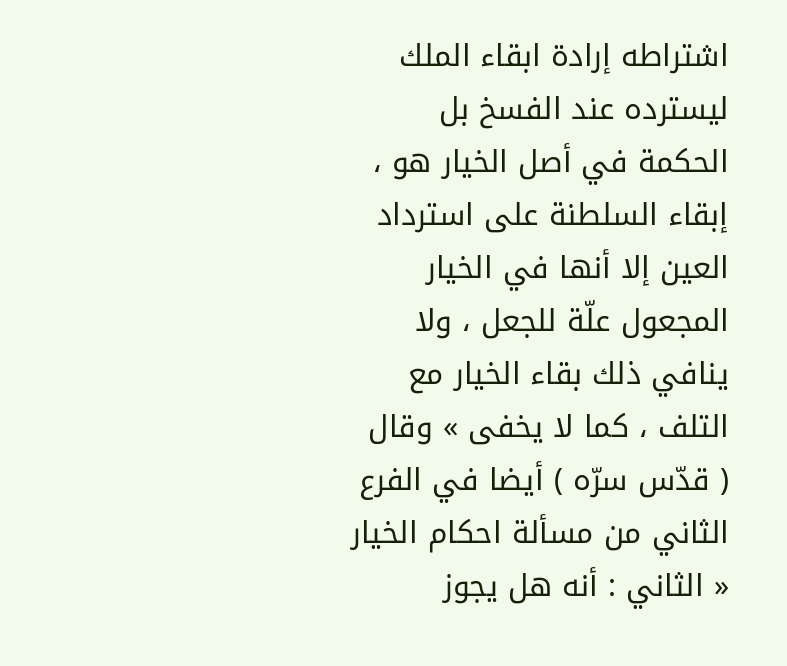اشتراطه إرادة ابقاء الملك ليسترده عند الفسخ بل الحكمة في أصل الخيار هو ، إبقاء السلطنة على استرداد العين إلا أنها في الخيار المجعول علّة للجعل ، ولا ينافي ذلك بقاء الخيار مع التلف ، كما لا يخفى » وقال ( قدّس سرّه ) أيضا في الفرع الثاني من مسألة احكام الخيار « الثاني : أنه هل يجوز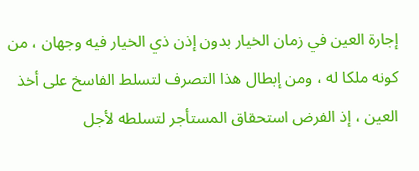إجارة العين في زمان الخيار بدون إذن ذي الخيار فيه وجهان ، من كونه ملكا له ، ومن إبطال هذا التصرف لتسلط الفاسخ على أخذ العين ، إذ الفرض استحقاق المستأجر لتسلطه لأجل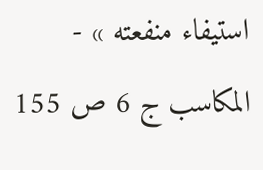استيفاء منفعته » - المكاسب ج 6 ص 155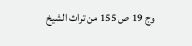وج 19 ص 155 من تراث الشيخ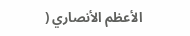الأعظم الأنصاري (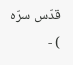قدّس سرّه ) -